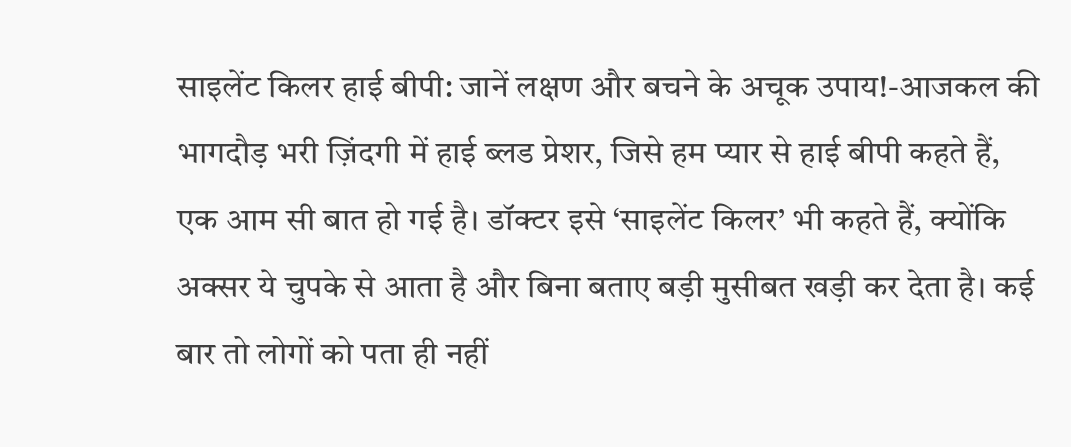साइलेंट किलर हाई बीपी: जानें लक्षण और बचने के अचूक उपाय!-आजकल की भागदौड़ भरी ज़िंदगी में हाई ब्लड प्रेशर, जिसे हम प्यार से हाई बीपी कहते हैं, एक आम सी बात हो गई है। डॉक्टर इसे ‘साइलेंट किलर’ भी कहते हैं, क्योंकि अक्सर ये चुपके से आता है और बिना बताए बड़ी मुसीबत खड़ी कर देता है। कई बार तो लोगों को पता ही नहीं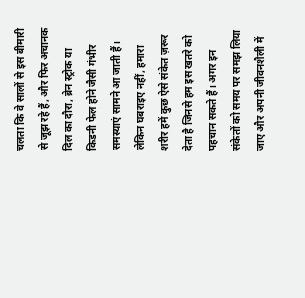चलता कि वे सालों से इस बीमारी से जूझ रहे हैं, और फिर अचानक दिल का दौरा, ब्रेन स्ट्रोक या किडनी फेल होने जैसी गंभीर समस्याएं सामने आ जाती हैं। लेकिन घबराइए नहीं, हमारा शरीर हमें कुछ ऐसे संकेत ज़रूर देता है जिनसे हम इस खतरे को पहचान सकते हैं। अगर इन संकेतों को समय पर समझ लिया जाए और अपनी जीवनशैली में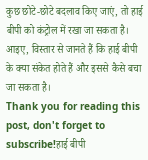कुछ छोटे-छोटे बदलाव किए जाएं, तो हाई बीपी को कंट्रोल में रखा जा सकता है। आइए, विस्तार से जानते हैं कि हाई बीपी के क्या संकेत होते हैं और इससे कैसे बचा जा सकता है।
Thank you for reading this post, don't forget to subscribe!हाई बीपी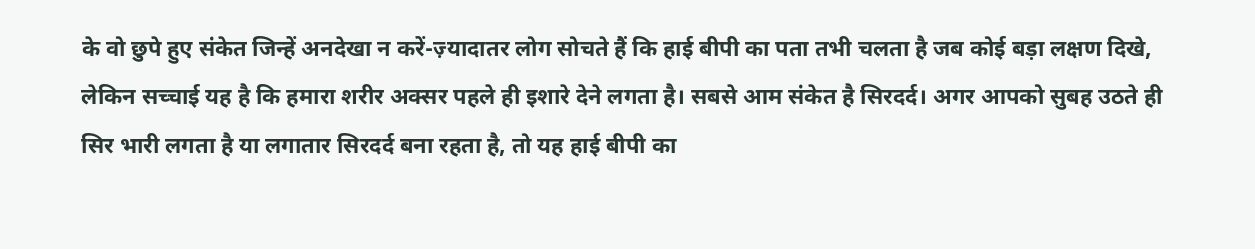के वो छुपे हुए संकेत जिन्हें अनदेखा न करें-ज़्यादातर लोग सोचते हैं कि हाई बीपी का पता तभी चलता है जब कोई बड़ा लक्षण दिखे, लेकिन सच्चाई यह है कि हमारा शरीर अक्सर पहले ही इशारे देने लगता है। सबसे आम संकेत है सिरदर्द। अगर आपको सुबह उठते ही सिर भारी लगता है या लगातार सिरदर्द बना रहता है, तो यह हाई बीपी का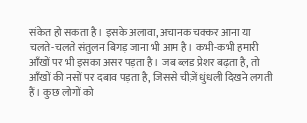संकेत हो सकता है। इसके अलावा, अचानक चक्कर आना या चलते-चलते संतुलन बिगड़ जाना भी आम है। कभी-कभी हमारी आँखों पर भी इसका असर पड़ता है। जब ब्लड प्रेशर बढ़ता है, तो आँखों की नसों पर दबाव पड़ता है, जिससे चीज़ें धुंधली दिखने लगती हैं। कुछ लोगों को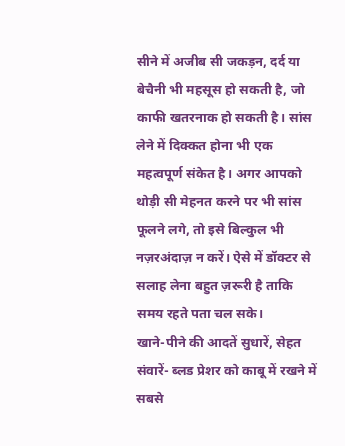सीने में अजीब सी जकड़न, दर्द या बेचैनी भी महसूस हो सकती है, जो काफी खतरनाक हो सकती है। सांस लेने में दिक्कत होना भी एक महत्वपूर्ण संकेत है। अगर आपको थोड़ी सी मेहनत करने पर भी सांस फूलने लगे, तो इसे बिल्कुल भी नज़रअंदाज़ न करें। ऐसे में डॉक्टर से सलाह लेना बहुत ज़रूरी है ताकि समय रहते पता चल सके।
खाने-पीने की आदतें सुधारें, सेहत संवारें- ब्लड प्रेशर को काबू में रखने में सबसे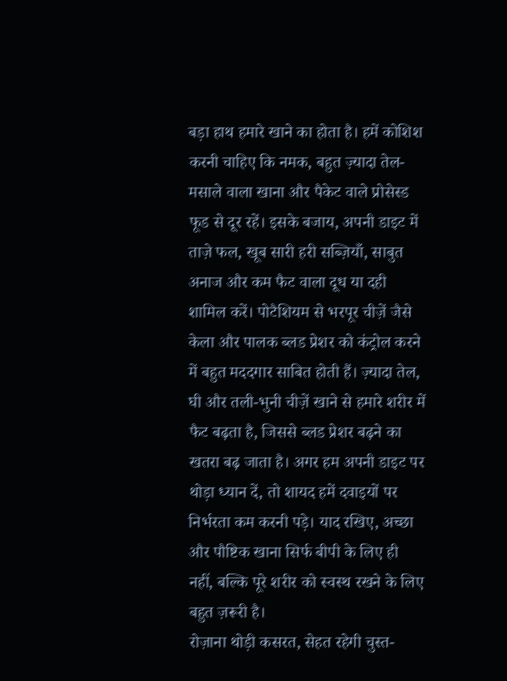बड़ा हाथ हमारे खाने का होता है। हमें कोशिश करनी चाहिए कि नमक, बहुत ज़्यादा तेल-मसाले वाला खाना और पैकेट वाले प्रोसेस्ड फूड से दूर रहें। इसके बजाय, अपनी डाइट में ताज़े फल, खूब सारी हरी सब्ज़ियाँ, साबुत अनाज और कम फैट वाला दूध या दही शामिल करें। पोटैशियम से भरपूर चीज़ें जैसे केला और पालक ब्लड प्रेशर को कंट्रोल करने में बहुत मददगार साबित होती हैं। ज़्यादा तेल, घी और तली-भुनी चीज़ें खाने से हमारे शरीर में फैट बढ़ता है, जिससे ब्लड प्रेशर बढ़ने का खतरा बढ़ जाता है। अगर हम अपनी डाइट पर थोड़ा ध्यान दें, तो शायद हमें दवाइयों पर निर्भरता कम करनी पड़े। याद रखिए, अच्छा और पौष्टिक खाना सिर्फ बीपी के लिए ही नहीं, बल्कि पूरे शरीर को स्वस्थ रखने के लिए बहुत ज़रूरी है।
रोज़ाना थोड़ी कसरत, सेहत रहेगी चुस्त-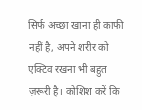सिर्फ अच्छा खाना ही काफी नहीं है, अपने शरीर को एक्टिव रखना भी बहुत ज़रूरी है। कोशिश करें कि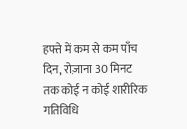हफ्ते में कम से कम पाँच दिन, रोज़ाना 30 मिनट तक कोई न कोई शारीरिक गतिविधि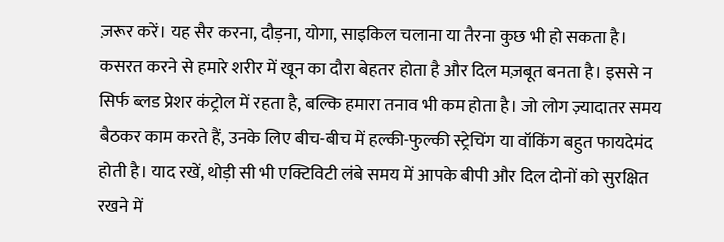ज़रूर करें। यह सैर करना, दौड़ना, योगा, साइकिल चलाना या तैरना कुछ भी हो सकता है। कसरत करने से हमारे शरीर में खून का दौरा बेहतर होता है और दिल मज़बूत बनता है। इससे न सिर्फ ब्लड प्रेशर कंट्रोल में रहता है, बल्कि हमारा तनाव भी कम होता है। जो लोग ज़्यादातर समय बैठकर काम करते हैं, उनके लिए बीच-बीच में हल्की-फुल्की स्ट्रेचिंग या वॉकिंग बहुत फायदेमंद होती है। याद रखें, थोड़ी सी भी एक्टिविटी लंबे समय में आपके बीपी और दिल दोनों को सुरक्षित रखने में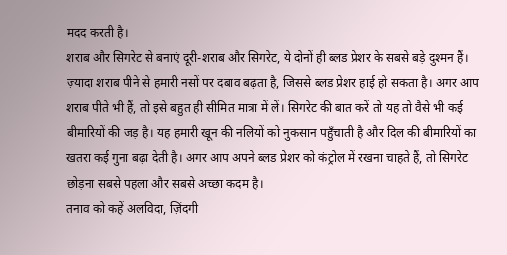मदद करती है।
शराब और सिगरेट से बनाएं दूरी-शराब और सिगरेट, ये दोनों ही ब्लड प्रेशर के सबसे बड़े दुश्मन हैं। ज़्यादा शराब पीने से हमारी नसों पर दबाव बढ़ता है, जिससे ब्लड प्रेशर हाई हो सकता है। अगर आप शराब पीते भी हैं, तो इसे बहुत ही सीमित मात्रा में लें। सिगरेट की बात करें तो यह तो वैसे भी कई बीमारियों की जड़ है। यह हमारी खून की नलियों को नुकसान पहुँचाती है और दिल की बीमारियों का खतरा कई गुना बढ़ा देती है। अगर आप अपने ब्लड प्रेशर को कंट्रोल में रखना चाहते हैं, तो सिगरेट छोड़ना सबसे पहला और सबसे अच्छा कदम है।
तनाव को कहें अलविदा, ज़िंदगी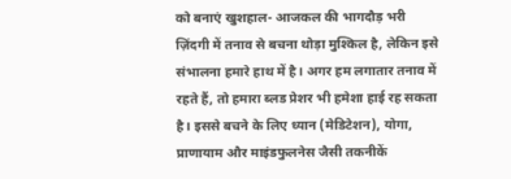को बनाएं खुशहाल- आजकल की भागदौड़ भरी ज़िंदगी में तनाव से बचना थोड़ा मुश्किल है, लेकिन इसे संभालना हमारे हाथ में है। अगर हम लगातार तनाव में रहते हैं, तो हमारा ब्लड प्रेशर भी हमेशा हाई रह सकता है। इससे बचने के लिए ध्यान (मेडिटेशन), योगा, प्राणायाम और माइंडफुलनेस जैसी तकनीकें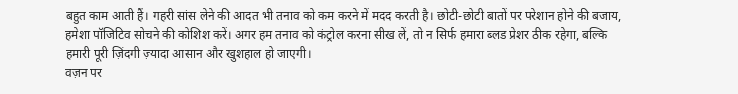बहुत काम आती हैं। गहरी सांस लेने की आदत भी तनाव को कम करने में मदद करती है। छोटी-छोटी बातों पर परेशान होने की बजाय, हमेशा पॉजिटिव सोचने की कोशिश करें। अगर हम तनाव को कंट्रोल करना सीख लें, तो न सिर्फ हमारा ब्लड प्रेशर ठीक रहेगा, बल्कि हमारी पूरी ज़िंदगी ज़्यादा आसान और खुशहाल हो जाएगी।
वज़न पर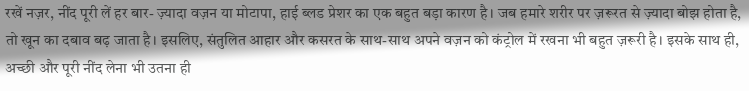रखें नज़र, नींद पूरी लें हर बार- ज़्यादा वज़न या मोटापा, हाई ब्लड प्रेशर का एक बहुत बड़ा कारण है। जब हमारे शरीर पर ज़रूरत से ज़्यादा बोझ होता है, तो खून का दबाव बढ़ जाता है। इसलिए, संतुलित आहार और कसरत के साथ-साथ अपने वज़न को कंट्रोल में रखना भी बहुत ज़रूरी है। इसके साथ ही, अच्छी और पूरी नींद लेना भी उतना ही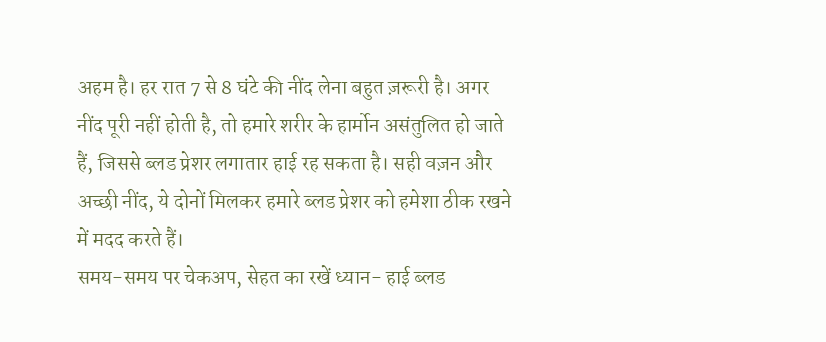अहम है। हर रात 7 से 8 घंटे की नींद लेना बहुत ज़रूरी है। अगर नींद पूरी नहीं होती है, तो हमारे शरीर के हार्मोन असंतुलित हो जाते हैं, जिससे ब्लड प्रेशर लगातार हाई रह सकता है। सही वज़न और अच्छी नींद, ये दोनों मिलकर हमारे ब्लड प्रेशर को हमेशा ठीक रखने में मदद करते हैं।
समय-समय पर चेकअप, सेहत का रखें ध्यान- हाई ब्लड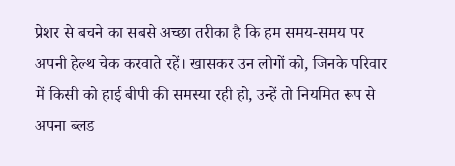प्रेशर से बचने का सबसे अच्छा तरीका है कि हम समय-समय पर अपनी हेल्थ चेक करवाते रहें। खासकर उन लोगों को, जिनके परिवार में किसी को हाई बीपी की समस्या रही हो, उन्हें तो नियमित रूप से अपना ब्लड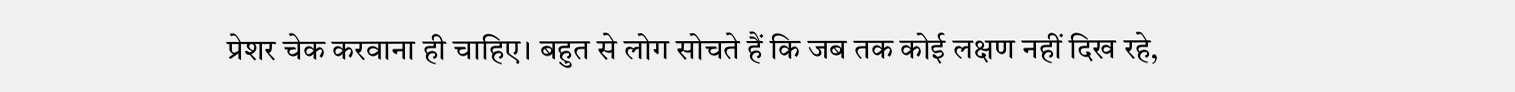प्रेशर चेक करवाना ही चाहिए। बहुत से लोग सोचते हैं कि जब तक कोई लक्षण नहीं दिख रहे,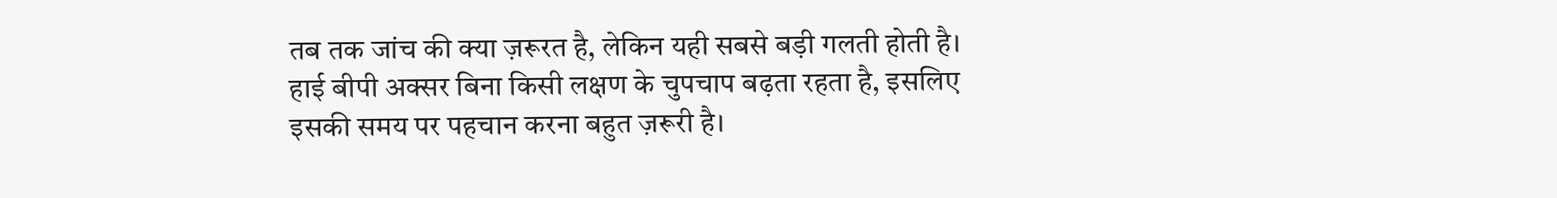तब तक जांच की क्या ज़रूरत है, लेकिन यही सबसे बड़ी गलती होती है। हाई बीपी अक्सर बिना किसी लक्षण के चुपचाप बढ़ता रहता है, इसलिए इसकी समय पर पहचान करना बहुत ज़रूरी है।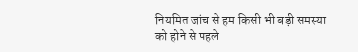नियमित जांच से हम किसी भी बड़ी समस्या को होने से पहले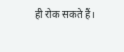ही रोक सकते हैं।